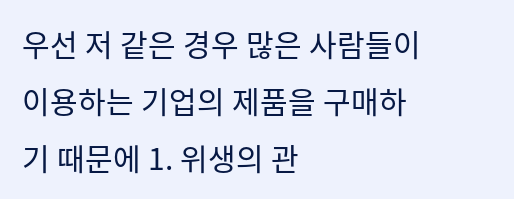우선 저 같은 경우 많은 사람들이 이용하는 기업의 제품을 구매하기 때문에 1. 위생의 관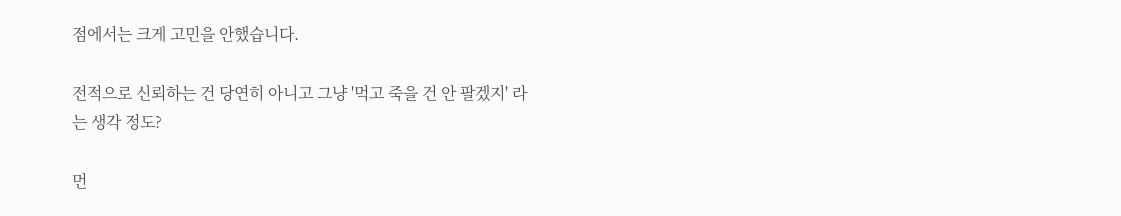점에서는 크게 고민을 안했습니다.

전적으로 신뢰하는 건 당연히 아니고 그냥 '먹고 죽을 건 안 팔겠지' 라는 생각 정도?

먼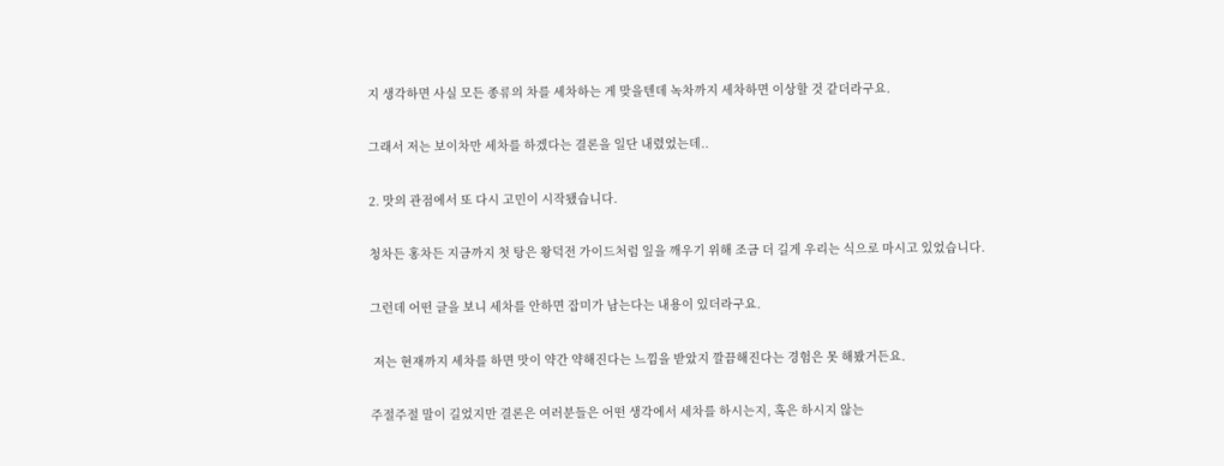지 생각하면 사실 모든 종류의 차를 세차하는 게 맞을텐데 녹차까지 세차하면 이상할 것 같더라구요.

그래서 저는 보이차만 세차를 하겠다는 결론을 일단 내렸었는데..

2. 맛의 관점에서 또 다시 고민이 시작됐습니다.

청차든 홍차든 지금까지 첫 탕은 왕덕전 가이드처럼 잎을 깨우기 위해 조금 더 길게 우리는 식으로 마시고 있었습니다.

그런데 어떤 글을 보니 세차를 안하면 잡미가 남는다는 내용이 있더라구요.

 저는 현재까지 세차를 하면 맛이 약간 약해진다는 느낌을 받았지 깔끔해진다는 경험은 못 해봤거든요.

주절주절 말이 길었지만 결론은 여러분들은 어떤 생각에서 세차를 하시는지, 혹은 하시지 않는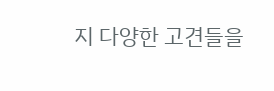지 다양한 고견들을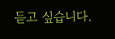듣고 싶습니다.